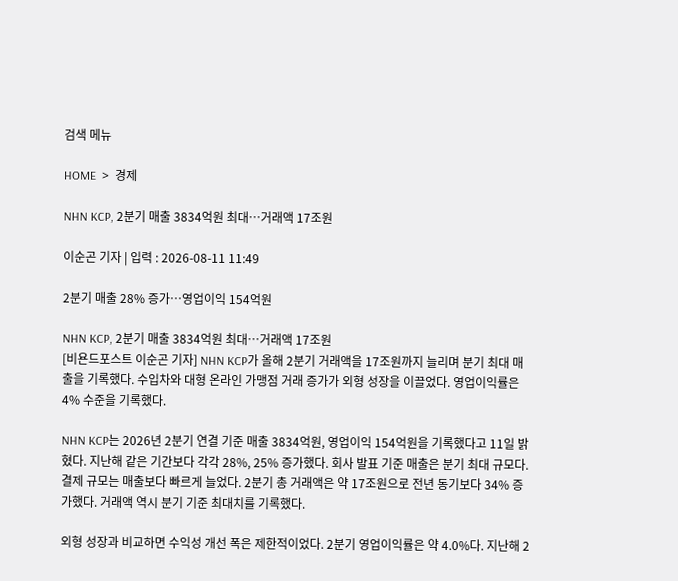검색 메뉴

HOME  >  경제

NHN KCP, 2분기 매출 3834억원 최대…거래액 17조원

이순곤 기자 | 입력 : 2026-08-11 11:49

2분기 매출 28% 증가…영업이익 154억원

NHN KCP, 2분기 매출 3834억원 최대…거래액 17조원
[비욘드포스트 이순곤 기자] NHN KCP가 올해 2분기 거래액을 17조원까지 늘리며 분기 최대 매출을 기록했다. 수입차와 대형 온라인 가맹점 거래 증가가 외형 성장을 이끌었다. 영업이익률은 4% 수준을 기록했다.

NHN KCP는 2026년 2분기 연결 기준 매출 3834억원, 영업이익 154억원을 기록했다고 11일 밝혔다. 지난해 같은 기간보다 각각 28%, 25% 증가했다. 회사 발표 기준 매출은 분기 최대 규모다.
결제 규모는 매출보다 빠르게 늘었다. 2분기 총 거래액은 약 17조원으로 전년 동기보다 34% 증가했다. 거래액 역시 분기 기준 최대치를 기록했다.

외형 성장과 비교하면 수익성 개선 폭은 제한적이었다. 2분기 영업이익률은 약 4.0%다. 지난해 2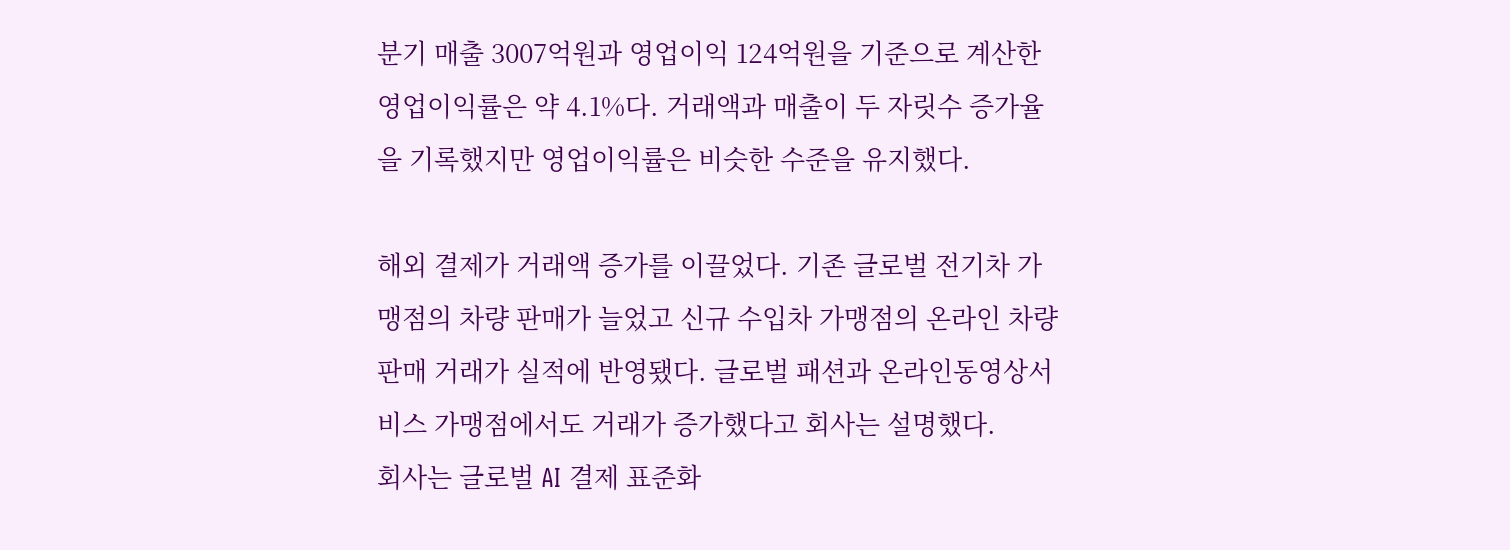분기 매출 3007억원과 영업이익 124억원을 기준으로 계산한 영업이익률은 약 4.1%다. 거래액과 매출이 두 자릿수 증가율을 기록했지만 영업이익률은 비슷한 수준을 유지했다.

해외 결제가 거래액 증가를 이끌었다. 기존 글로벌 전기차 가맹점의 차량 판매가 늘었고 신규 수입차 가맹점의 온라인 차량 판매 거래가 실적에 반영됐다. 글로벌 패션과 온라인동영상서비스 가맹점에서도 거래가 증가했다고 회사는 설명했다.
회사는 글로벌 AI 결제 표준화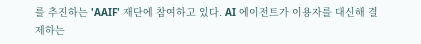를 추진하는 'AAIF' 재단에 참여하고 있다. AI 에이전트가 이용자를 대신해 결제하는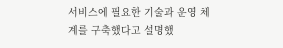서비스에 필요한 기술과 운영 체계를 구축했다고 설명했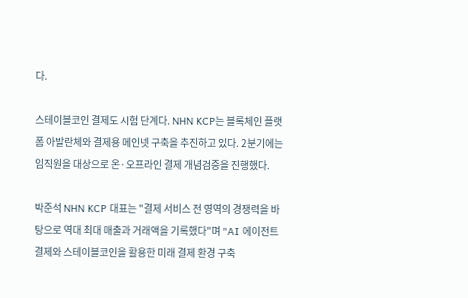다.

스테이블코인 결제도 시험 단계다. NHN KCP는 블록체인 플랫폼 아발란체와 결제용 메인넷 구축을 추진하고 있다. 2분기에는 임직원을 대상으로 온·오프라인 결제 개념검증을 진행했다.

박준석 NHN KCP 대표는 "결제 서비스 전 영역의 경쟁력을 바탕으로 역대 최대 매출과 거래액을 기록했다"며 "AI 에이전트 결제와 스테이블코인을 활용한 미래 결제 환경 구축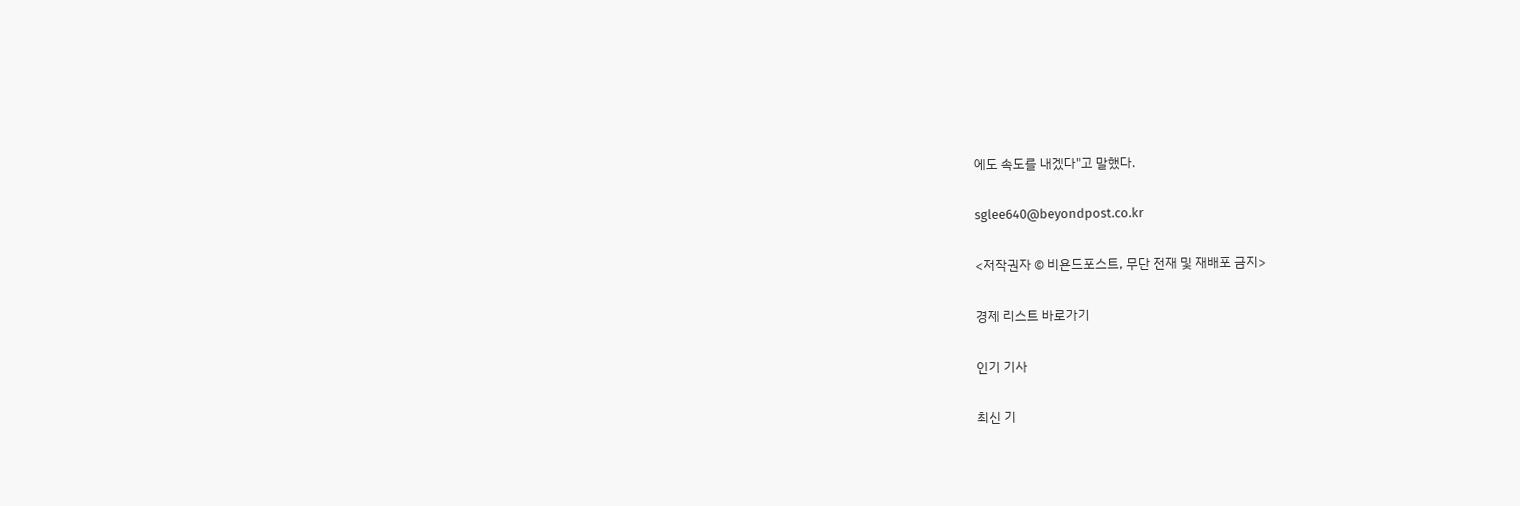에도 속도를 내겠다"고 말했다.

sglee640@beyondpost.co.kr

<저작권자 © 비욘드포스트, 무단 전재 및 재배포 금지>

경제 리스트 바로가기

인기 기사

최신 기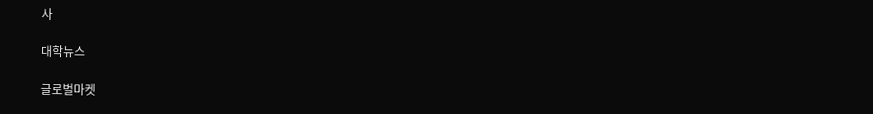사

대학뉴스

글로벌마켓